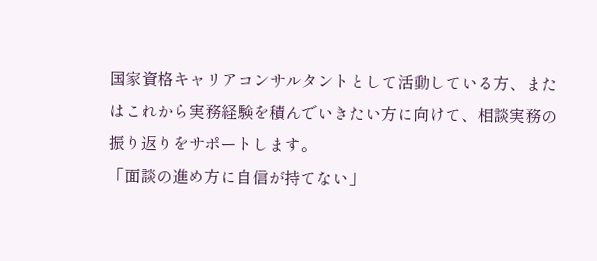国家資格キャリアコンサルタントとして活動している方、またはこれから実務経験を積んでいきたい方に向けて、相談実務の振り返りをサポートします。
「面談の進め方に自信が持てない」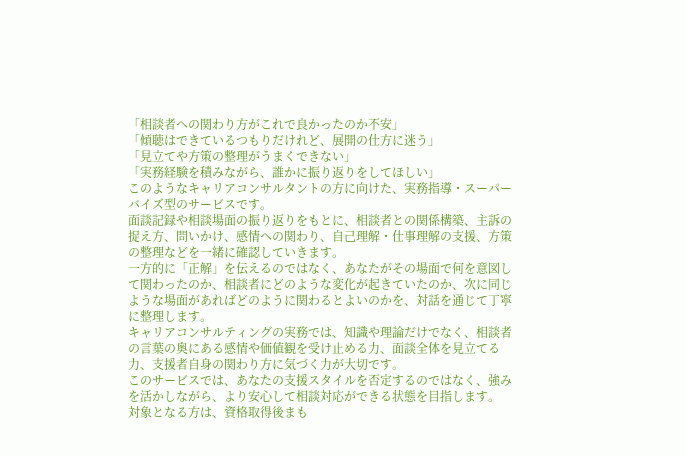「相談者への関わり方がこれで良かったのか不安」
「傾聴はできているつもりだけれど、展開の仕方に迷う」
「見立てや方策の整理がうまくできない」
「実務経験を積みながら、誰かに振り返りをしてほしい」
このようなキャリアコンサルタントの方に向けた、実務指導・スーパーバイズ型のサービスです。
面談記録や相談場面の振り返りをもとに、相談者との関係構築、主訴の捉え方、問いかけ、感情への関わり、自己理解・仕事理解の支援、方策の整理などを一緒に確認していきます。
一方的に「正解」を伝えるのではなく、あなたがその場面で何を意図して関わったのか、相談者にどのような変化が起きていたのか、次に同じような場面があればどのように関わるとよいのかを、対話を通じて丁寧に整理します。
キャリアコンサルティングの実務では、知識や理論だけでなく、相談者の言葉の奥にある感情や価値観を受け止める力、面談全体を見立てる力、支援者自身の関わり方に気づく力が大切です。
このサービスでは、あなたの支援スタイルを否定するのではなく、強みを活かしながら、より安心して相談対応ができる状態を目指します。
対象となる方は、資格取得後まも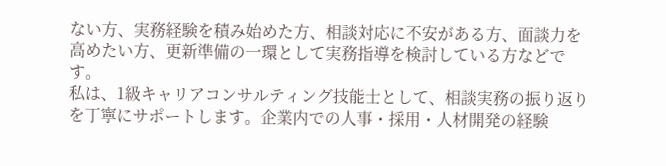ない方、実務経験を積み始めた方、相談対応に不安がある方、面談力を高めたい方、更新準備の一環として実務指導を検討している方などです。
私は、1級キャリアコンサルティング技能士として、相談実務の振り返りを丁寧にサポートします。企業内での人事・採用・人材開発の経験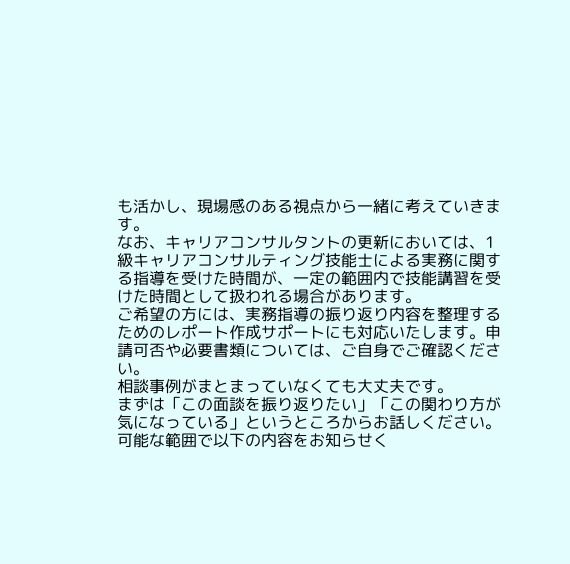も活かし、現場感のある視点から一緒に考えていきます。
なお、キャリアコンサルタントの更新においては、1級キャリアコンサルティング技能士による実務に関する指導を受けた時間が、一定の範囲内で技能講習を受けた時間として扱われる場合があります。
ご希望の方には、実務指導の振り返り内容を整理するためのレポート作成サポートにも対応いたします。申請可否や必要書類については、ご自身でご確認ください。
相談事例がまとまっていなくても大丈夫です。
まずは「この面談を振り返りたい」「この関わり方が気になっている」というところからお話しください。
可能な範囲で以下の内容をお知らせく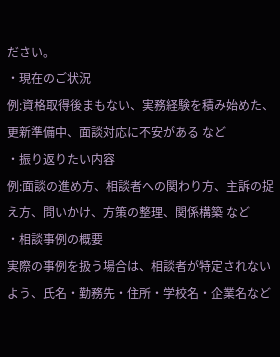ださい。
・現在のご状況
例:資格取得後まもない、実務経験を積み始めた、更新準備中、面談対応に不安がある など
・振り返りたい内容
例:面談の進め方、相談者への関わり方、主訴の捉え方、問いかけ、方策の整理、関係構築 など
・相談事例の概要
実際の事例を扱う場合は、相談者が特定されないよう、氏名・勤務先・住所・学校名・企業名など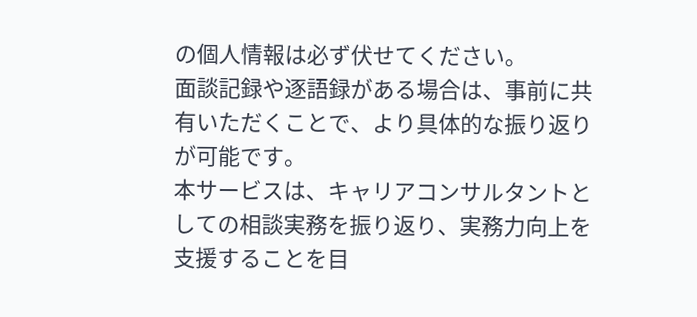の個人情報は必ず伏せてください。
面談記録や逐語録がある場合は、事前に共有いただくことで、より具体的な振り返りが可能です。
本サービスは、キャリアコンサルタントとしての相談実務を振り返り、実務力向上を支援することを目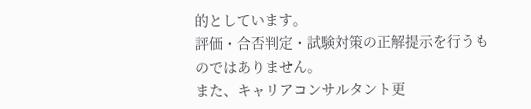的としています。
評価・合否判定・試験対策の正解提示を行うものではありません。
また、キャリアコンサルタント更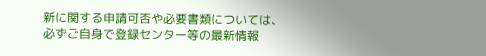新に関する申請可否や必要書類については、必ずご自身で登録センター等の最新情報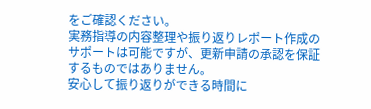をご確認ください。
実務指導の内容整理や振り返りレポート作成のサポートは可能ですが、更新申請の承認を保証するものではありません。
安心して振り返りができる時間に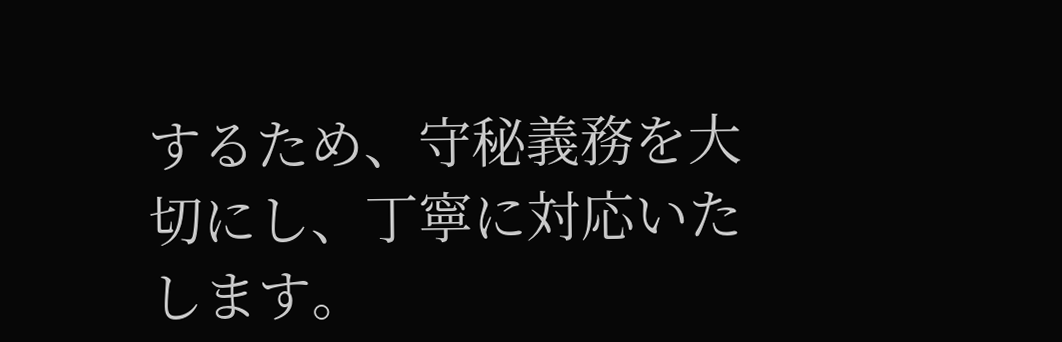するため、守秘義務を大切にし、丁寧に対応いたします。